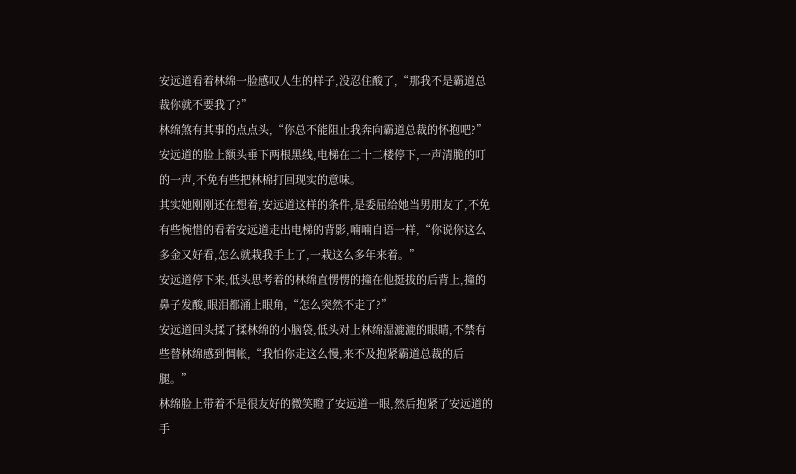安远道看着林绵一脸感叹人生的样子,没忍住酸了,“那我不是霸道总裁你就不要我了?”
林绵煞有其事的点点头,“你总不能阻止我奔向霸道总裁的怀抱吧?”
安远道的脸上额头垂下两根黑线,电梯在二十二楼停下,一声清脆的叮的一声,不免有些把林棉打回现实的意味。
其实她刚刚还在想着,安远道这样的条件,是委屈给她当男朋友了,不免有些惋惜的看着安远道走出电梯的背影,喃喃自语一样,“你说你这么多金又好看,怎么就栽我手上了,一栽这么多年来着。”
安远道停下来,低头思考着的林绵直愣愣的撞在他挺拔的后背上,撞的鼻子发酸,眼泪都涌上眼角,“怎么突然不走了?”
安远道回头揉了揉林绵的小脑袋,低头对上林绵湿漉漉的眼睛,不禁有些替林绵感到惆帐,“我怕你走这么慢,来不及抱紧霸道总裁的后腿。”
林绵脸上带着不是很友好的微笑瞪了安远道一眼,然后抱紧了安远道的手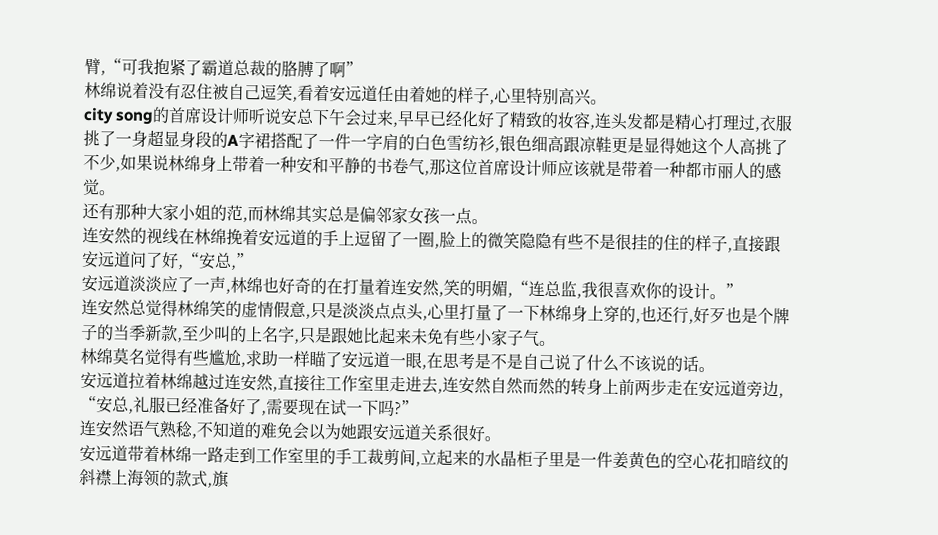臂,“可我抱紧了霸道总裁的胳膊了啊”
林绵说着没有忍住被自己逗笑,看着安远道任由着她的样子,心里特别高兴。
city song的首席设计师听说安总下午会过来,早早已经化好了精致的妆容,连头发都是精心打理过,衣服挑了一身超显身段的A字裙搭配了一件一字肩的白色雪纺衫,银色细高跟凉鞋更是显得她这个人高挑了不少,如果说林绵身上带着一种安和平静的书卷气,那这位首席设计师应该就是带着一种都市丽人的感觉。
还有那种大家小姐的范,而林绵其实总是偏邻家女孩一点。
连安然的视线在林绵挽着安远道的手上逗留了一圈,脸上的微笑隐隐有些不是很挂的住的样子,直接跟安远道问了好,“安总,”
安远道淡淡应了一声,林绵也好奇的在打量着连安然,笑的明媚,“连总监,我很喜欢你的设计。”
连安然总觉得林绵笑的虚情假意,只是淡淡点点头,心里打量了一下林绵身上穿的,也还行,好歹也是个牌子的当季新款,至少叫的上名字,只是跟她比起来未免有些小家子气。
林绵莫名觉得有些尴尬,求助一样瞄了安远道一眼,在思考是不是自己说了什么不该说的话。
安远道拉着林绵越过连安然,直接往工作室里走进去,连安然自然而然的转身上前两步走在安远道旁边,
“安总,礼服已经准备好了,需要现在试一下吗?”
连安然语气熟稔,不知道的难免会以为她跟安远道关系很好。
安远道带着林绵一路走到工作室里的手工裁剪间,立起来的水晶柜子里是一件姜黄色的空心花扣暗纹的斜襟上海领的款式,旗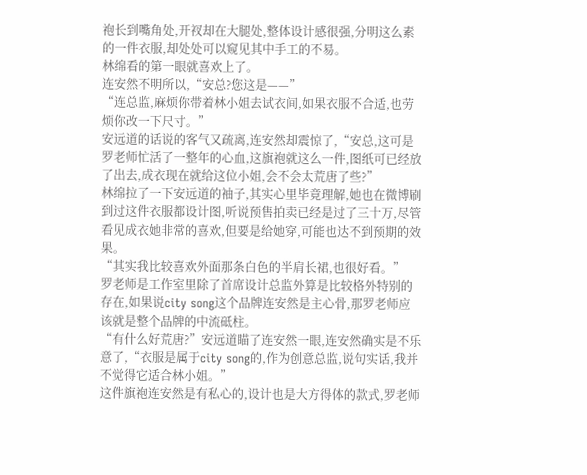袍长到嘴角处,开衩却在大腿处,整体设计感很强,分明这么素的一件衣服,却处处可以窥见其中手工的不易。
林绵看的第一眼就喜欢上了。
连安然不明所以,“安总?您这是——”
“连总监,麻烦你带着林小姐去试衣间,如果衣服不合适,也劳烦你改一下尺寸。”
安远道的话说的客气又疏离,连安然却震惊了,“安总,这可是罗老师忙活了一整年的心血,这旗袍就这么一件,图纸可已经放了出去,成衣现在就给这位小姐,会不会太荒唐了些?”
林绵拉了一下安远道的袖子,其实心里毕竟理解,她也在微博刷到过这件衣服都设计图,听说预售拍卖已经是过了三十万,尽管看见成衣她非常的喜欢,但要是给她穿,可能也达不到预期的效果。
“其实我比较喜欢外面那条白色的半肩长裙,也很好看。”
罗老师是工作室里除了首席设计总监外算是比较格外特别的存在,如果说city song这个品牌连安然是主心骨,那罗老师应该就是整个品牌的中流砥柱。
“有什么好荒唐?”安远道瞄了连安然一眼,连安然确实是不乐意了,“衣服是属于city song的,作为创意总监,说句实话,我并不觉得它适合林小姐。”
这件旗袍连安然是有私心的,设计也是大方得体的款式,罗老师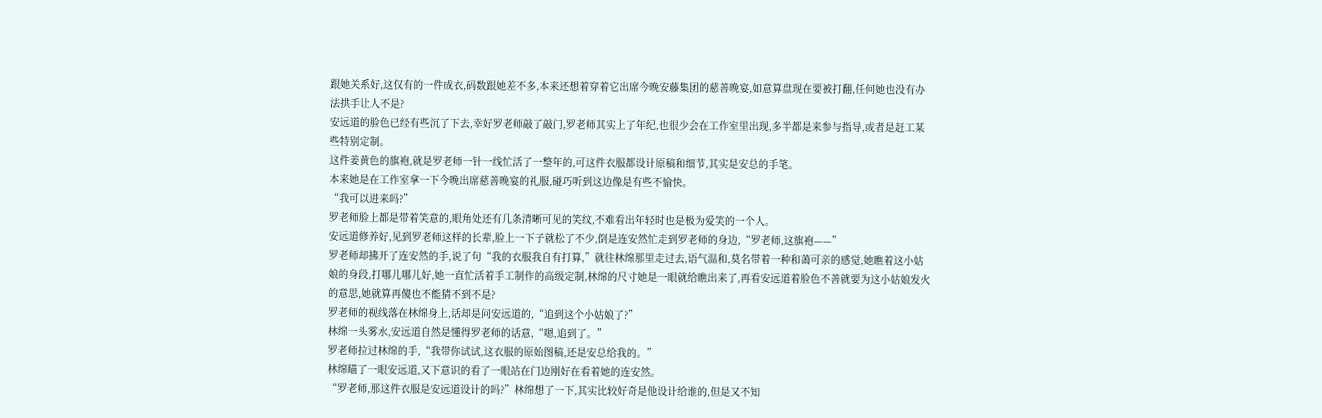跟她关系好,这仅有的一件成衣,码数跟她差不多,本来还想着穿着它出席今晚安藤集团的慈善晚宴,如意算盘现在要被打翻,任何她也没有办法拱手让人不是?
安远道的脸色已经有些沉了下去,幸好罗老师敲了敲门,罗老师其实上了年纪,也很少会在工作室里出现,多半都是来参与指导,或者是赶工某些特别定制。
这件姜黄色的旗袍,就是罗老师一针一线忙活了一整年的,可这件衣服都设计原稿和细节,其实是安总的手笔。
本来她是在工作室拿一下今晚出席慈善晚宴的礼服,碰巧听到这边像是有些不愉快。
“我可以进来吗?”
罗老师脸上都是带着笑意的,眼角处还有几条清晰可见的笑纹,不难看出年轻时也是极为爱笑的一个人。
安远道修养好,见到罗老师这样的长辈,脸上一下子就松了不少,倒是连安然忙走到罗老师的身边,“罗老师,这旗袍——”
罗老师却拂开了连安然的手,说了句“我的衣服我自有打算,”就往林绵那里走过去,语气温和,莫名带着一种和蔼可亲的感觉,她瞧着这小姑娘的身段,打哪儿哪儿好,她一直忙活着手工制作的高级定制,林绵的尺寸她是一眼就给瞧出来了,再看安远道着脸色不善就要为这小姑娘发火的意思,她就算再傻也不能猜不到不是?
罗老师的视线落在林绵身上,话却是问安远道的,“追到这个小姑娘了?”
林绵一头雾水,安远道自然是懂得罗老师的话意,“嗯,追到了。”
罗老师拉过林绵的手,“我带你试试,这衣服的原始图稿,还是安总给我的。”
林绵瞄了一眼安远道,又下意识的看了一眼站在门边刚好在看着她的连安然。
“罗老师,那这件衣服是安远道设计的吗?”林绵想了一下,其实比较好奇是他设计给谁的,但是又不知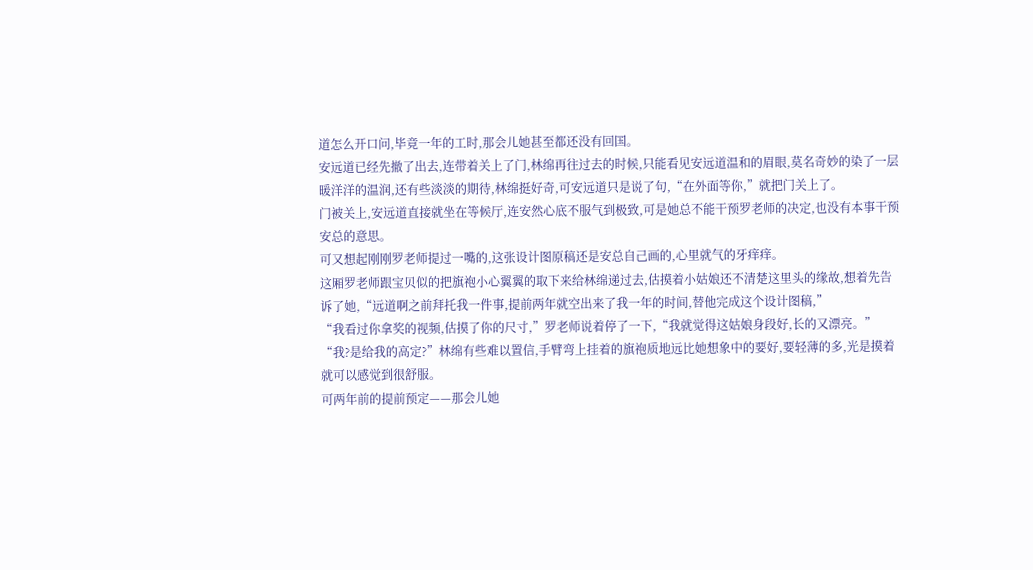道怎么开口问,毕竟一年的工时,那会儿她甚至都还没有回国。
安远道已经先撤了出去,连带着关上了门,林绵再往过去的时候,只能看见安远道温和的眉眼,莫名奇妙的染了一层暖洋洋的温润,还有些淡淡的期待,林绵挺好奇,可安远道只是说了句,“在外面等你,”就把门关上了。
门被关上,安远道直接就坐在等候厅,连安然心底不服气到极致,可是她总不能干预罗老师的决定,也没有本事干预安总的意思。
可又想起刚刚罗老师提过一嘴的,这张设计图原稿还是安总自己画的,心里就气的牙痒痒。
这厢罗老师跟宝贝似的把旗袍小心翼翼的取下来给林绵递过去,估摸着小姑娘还不清楚这里头的缘故,想着先告诉了她,“远道啊之前拜托我一件事,提前两年就空出来了我一年的时间,替他完成这个设计图稿,”
“我看过你拿奖的视频,估摸了你的尺寸,”罗老师说着停了一下,“我就觉得这姑娘身段好,长的又漂亮。”
“我?是给我的高定?”林绵有些难以置信,手臂弯上挂着的旗袍质地远比她想象中的要好,要轻薄的多,光是摸着就可以感觉到很舒服。
可两年前的提前预定——那会儿她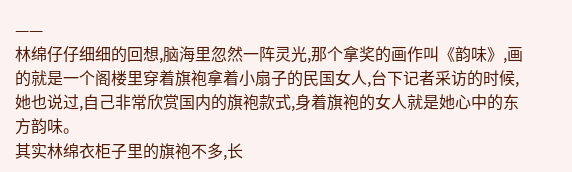——
林绵仔仔细细的回想,脑海里忽然一阵灵光,那个拿奖的画作叫《韵味》,画的就是一个阁楼里穿着旗袍拿着小扇子的民国女人,台下记者采访的时候,她也说过,自己非常欣赏国内的旗袍款式,身着旗袍的女人就是她心中的东方韵味。
其实林绵衣柜子里的旗袍不多,长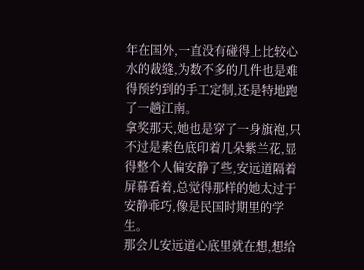年在国外,一直没有碰得上比较心水的裁缝,为数不多的几件也是难得预约到的手工定制,还是特地跑了一趟江南。
拿奖那天,她也是穿了一身旗袍,只不过是素色底印着几朵紫兰花,显得整个人偏安静了些,安远道隔着屏幕看着,总觉得那样的她太过于安静乖巧,像是民国时期里的学生。
那会儿安远道心底里就在想,想给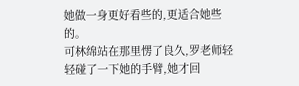她做一身更好看些的,更适合她些的。
可林绵站在那里愣了良久,罗老师轻轻碰了一下她的手臂,她才回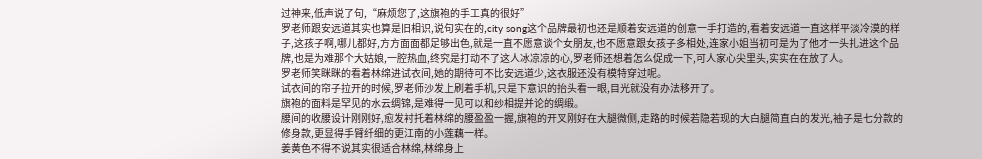过神来,低声说了句,“麻烦您了,这旗袍的手工真的很好”
罗老师跟安远道其实也算是旧相识,说句实在的,city song这个品牌最初也还是顺着安远道的创意一手打造的,看着安远道一直这样平淡冷漠的样子,这孩子啊,哪儿都好,方方面面都足够出色,就是一直不愿意谈个女朋友,也不愿意跟女孩子多相处,连家小姐当初可是为了他才一头扎进这个品牌,也是为难那个大姑娘,一腔热血,终究是打动不了这人冰凉凉的心,罗老师还想着怎么促成一下,可人家心尖里头,实实在在放了人。
罗老师笑眯眯的看着林绵进试衣间,她的期待可不比安远道少,这衣服还没有模特穿过呢。
试衣间的帘子拉开的时候,罗老师沙发上刷着手机,只是下意识的抬头看一眼,目光就没有办法移开了。
旗袍的面料是罕见的水云绸锦,是难得一见可以和纱相提并论的绸缎。
腰间的收腰设计刚刚好,愈发衬托着林绵的腰盈盈一握,旗袍的开叉刚好在大腿微侧,走路的时候若隐若现的大白腿简直白的发光,袖子是七分款的修身款,更显得手臂纤细的更江南的小莲藕一样。
姜黄色不得不说其实很适合林绵,林绵身上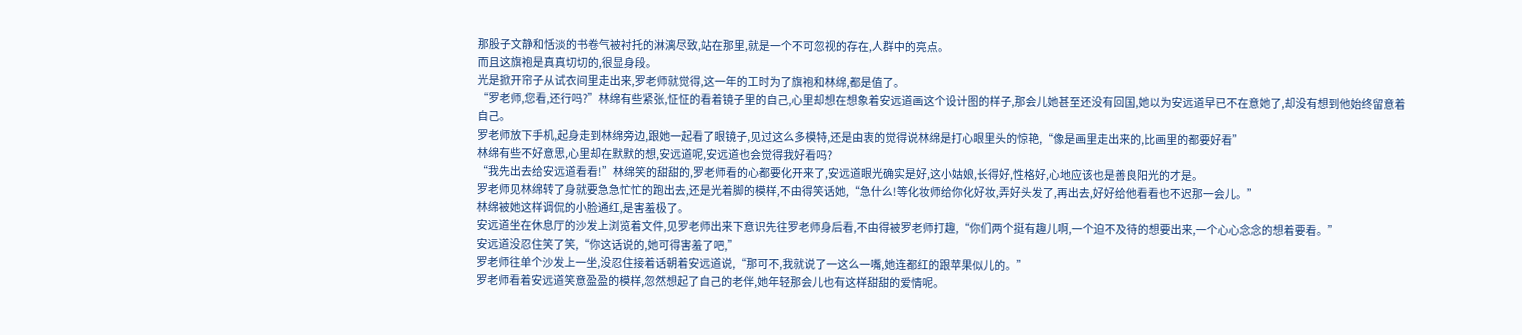那股子文静和恬淡的书卷气被衬托的淋漓尽致,站在那里,就是一个不可忽视的存在,人群中的亮点。
而且这旗袍是真真切切的,很显身段。
光是掀开帘子从试衣间里走出来,罗老师就觉得,这一年的工时为了旗袍和林绵,都是值了。
“罗老师,您看,还行吗?”林绵有些紧张,怔怔的看着镜子里的自己,心里却想在想象着安远道画这个设计图的样子,那会儿她甚至还没有回国,她以为安远道早已不在意她了,却没有想到他始终留意着自己。
罗老师放下手机,起身走到林绵旁边,跟她一起看了眼镜子,见过这么多模特,还是由衷的觉得说林绵是打心眼里头的惊艳,“像是画里走出来的,比画里的都要好看”
林绵有些不好意思,心里却在默默的想,安远道呢,安远道也会觉得我好看吗?
“我先出去给安远道看看!”林绵笑的甜甜的,罗老师看的心都要化开来了,安远道眼光确实是好,这小姑娘,长得好,性格好,心地应该也是善良阳光的才是。
罗老师见林绵转了身就要急急忙忙的跑出去,还是光着脚的模样,不由得笑话她,“急什么!等化妆师给你化好妆,弄好头发了,再出去,好好给他看看也不迟那一会儿。”
林绵被她这样调侃的小脸通红,是害羞极了。
安远道坐在休息厅的沙发上浏览着文件,见罗老师出来下意识先往罗老师身后看,不由得被罗老师打趣,“你们两个挺有趣儿啊,一个迫不及待的想要出来,一个心心念念的想着要看。”
安远道没忍住笑了笑,“你这话说的,她可得害羞了吧,”
罗老师往单个沙发上一坐,没忍住接着话朝着安远道说,“那可不,我就说了一这么一嘴,她连都红的跟苹果似儿的。”
罗老师看着安远道笑意盈盈的模样,忽然想起了自己的老伴,她年轻那会儿也有这样甜甜的爱情呢。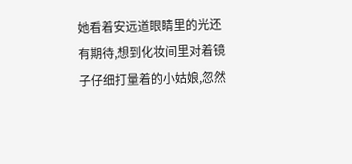她看着安远道眼睛里的光还有期待,想到化妆间里对着镜子仔细打量着的小姑娘,忽然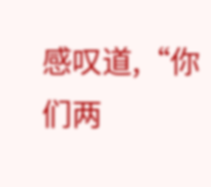感叹道,“你们两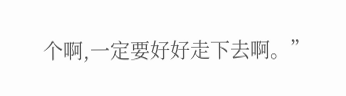个啊,一定要好好走下去啊。”